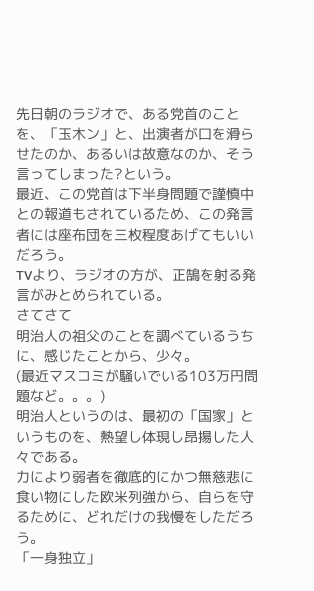先日朝のラジオで、ある党首のことを、「玉木ン」と、出演者が口を滑らせたのか、あるいは故意なのか、そう言ってしまった?という。
最近、この党首は下半身問題で謹慎中との報道もされているため、この発言者には座布団を三枚程度あげてもいいだろう。
TVより、ラジオの方が、正鵠を射る発言がみとめられている。
さてさて
明治人の祖父のことを調べているうちに、感じたことから、少々。
(最近マスコミが騒いでいる103万円問題など。。。)
明治人というのは、最初の「国家」というものを、熱望し体現し昂揚した人々である。
力により弱者を徹底的にかつ無慈悲に食い物にした欧米列強から、自らを守るために、どれだけの我慢をしただろう。
「一身独立」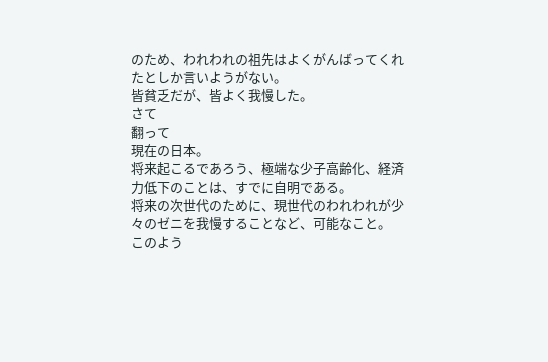のため、われわれの祖先はよくがんばってくれたとしか言いようがない。
皆貧乏だが、皆よく我慢した。
さて
翻って
現在の日本。
将来起こるであろう、極端な少子高齢化、経済力低下のことは、すでに自明である。
将来の次世代のために、現世代のわれわれが少々のゼニを我慢することなど、可能なこと。
このよう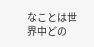なことは世界中どの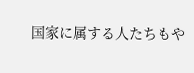国家に属する人たちもや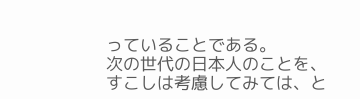っていることである。
次の世代の日本人のことを、すこしは考慮してみては、と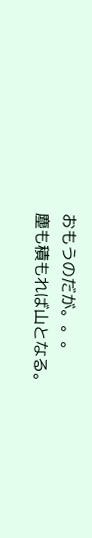おもうのだが。。。
塵も積もれば山となる。